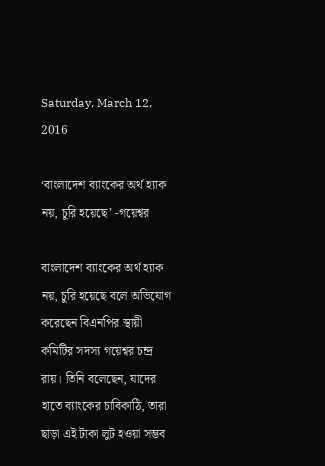Saturday, March 12, 2016

‘বাংলাদেশ ব্যাংকের অর্থ হ্যাক নয়, চুরি হয়েছে’ -গয়েশ্বর

বাংলাদেশ ব্যাংকের অর্থ হ্যাক নয়, চুরি হয়েছে বলে অভিযোগ করেছেন বিএনপির স্থায়ী কমিটির সদস্য গয়েশ্বর চন্দ্র রায়। তিনি বলেছেন, যাদের হাতে ব্যাংকের চাবিকাঠি, তারা ছাড়া এই টাকা লুট হওয়া সম্ভব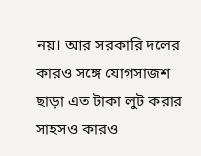নয়। আর সরকারি দলের কারও সঙ্গে যোগসাজশ ছাড়া এত টাকা লুট করার সাহসও কারও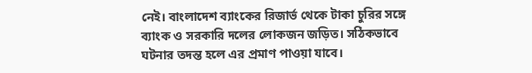নেই। বাংলাদেশ ব্যাংকের রিজার্ভ থেকে টাকা চুরির সঙ্গে ব্যাংক ও সরকারি দলের লোকজন জড়িত। সঠিকভাবে ঘটনার তদন্ত হলে এর প্রমাণ পাওয়া যাবে।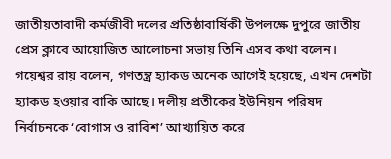জাতীয়তাবাদী কর্মজীবী দলের প্রতিষ্ঠাবার্ষিকী উপলক্ষে দুপুরে জাতীয় প্রেস ক্লাবে আয়োজিত আলোচনা সভায় তিনি এসব কথা বলেন। গয়েশ্বর রায় বলেন, গণতন্ত্র হ্যাকড অনেক আগেই হয়েছে, এখন দেশটা হ্যাকড হওয়ার বাকি আছে। দলীয় প্রতীকের ইউনিয়ন পরিষদ নির্বাচনকে ‘বোগাস ও রাবিশ’ আখ্যায়িত করে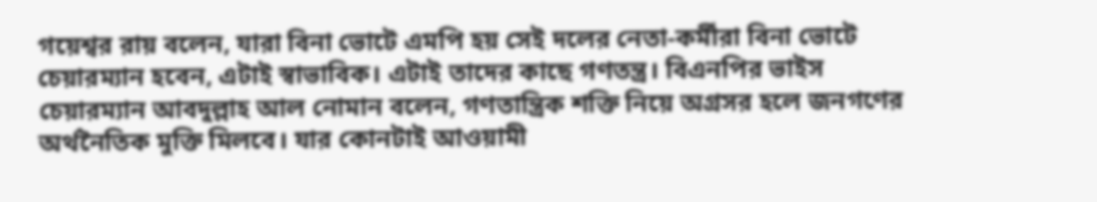গয়েশ্বর রায় বলেন, যারা বিনা ভোটে এমপি হয় সেই দলের নেতা-কর্মীরা বিনা ভোটে চেয়ারম্যান হবেন, এটাই স্বাভাবিক। এটাই তাদের কাছে গণতন্ত্র। বিএনপির ভাইস চেয়ারম্যান আবদুল্লাহ আল নোমান বলেন, গণতান্ত্রিক শক্তি নিয়ে অগ্রসর হলে জনগণের অর্থনৈতিক মুক্তি মিলবে। যার কোনটাই আওয়ামী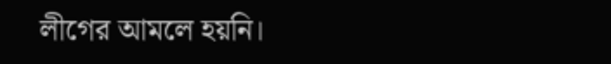লীগের আমলে হয়নি।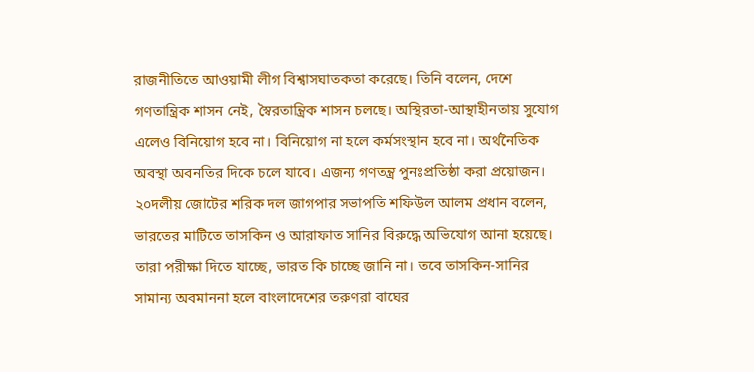রাজনীতিতে আওয়ামী লীগ বিশ্বাসঘাতকতা করেছে। তিনি বলেন, দেশে গণতান্ত্রিক শাসন নেই, স্বৈরতান্ত্রিক শাসন চলছে। অস্থিরতা-আস্থাহীনতায় সুযোগ এলেও বিনিয়োগ হবে না। বিনিয়োগ না হলে কর্মসংস্থান হবে না। অর্থনৈতিক অবস্থা অবনতির দিকে চলে যাবে। এজন্য গণতন্ত্র পুনঃপ্রতিষ্ঠা করা প্রয়োজন। ২০দলীয় জোটের শরিক দল জাগপার সভাপতি শফিউল আলম প্রধান বলেন, ভারতের মাটিতে তাসকিন ও আরাফাত সানির বিরুদ্ধে অভিযোগ আনা হয়েছে। তারা পরীক্ষা দিতে যাচ্ছে, ভারত কি চাচ্ছে জানি না। তবে তাসকিন-সানির সামান্য অবমাননা হলে বাংলাদেশের তরুণরা বাঘের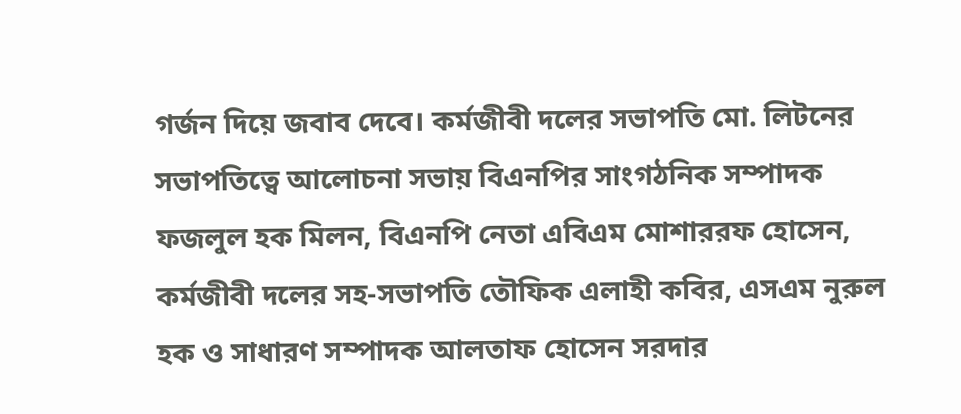গর্জন দিয়ে জবাব দেবে। কর্মজীবী দলের সভাপতি মো. লিটনের সভাপতিত্বে আলোচনা সভায় বিএনপির সাংগঠনিক সম্পাদক ফজলুল হক মিলন, বিএনপি নেতা এবিএম মোশাররফ হোসেন, কর্মজীবী দলের সহ-সভাপতি তৌফিক এলাহী কবির, এসএম নুরুল হক ও সাধারণ সম্পাদক আলতাফ হোসেন সরদার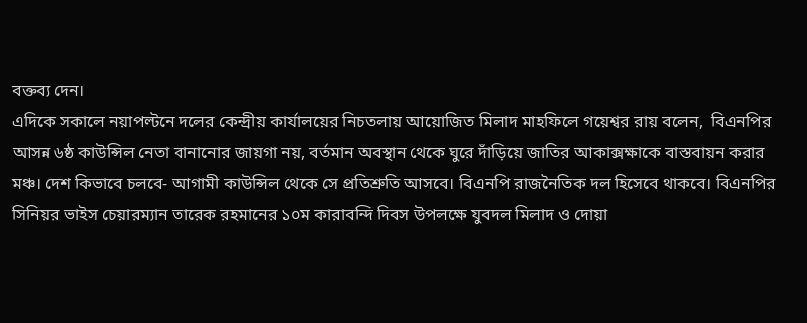বক্তব্য দেন।
এদিকে সকালে নয়াপল্টনে দলের কেন্দ্রীয় কার্যালয়ের নিচতলায় আয়োজিত মিলাদ মাহফিলে গয়েশ্বর রায় বলেন,  বিএনপির আসন্ন ৬ষ্ঠ কাউন্সিল নেতা বানানোর জায়গা নয়, বর্তমান অবস্থান থেকে ঘুরে দাঁড়িয়ে জাতির আকাক্সক্ষাকে বাস্তবায়ন করার মঞ্চ। দেশ কিভাবে চলবে- আগামী কাউন্সিল থেকে সে প্রতিশ্রুতি আসবে। বিএনপি রাজনৈতিক দল হিসেবে থাকবে। বিএনপির সিনিয়র ভাইস চেয়ারম্যান তারেক রহমানের ১০ম কারাবন্দি দিবস উপলক্ষে যুবদল মিলাদ ও দোয়া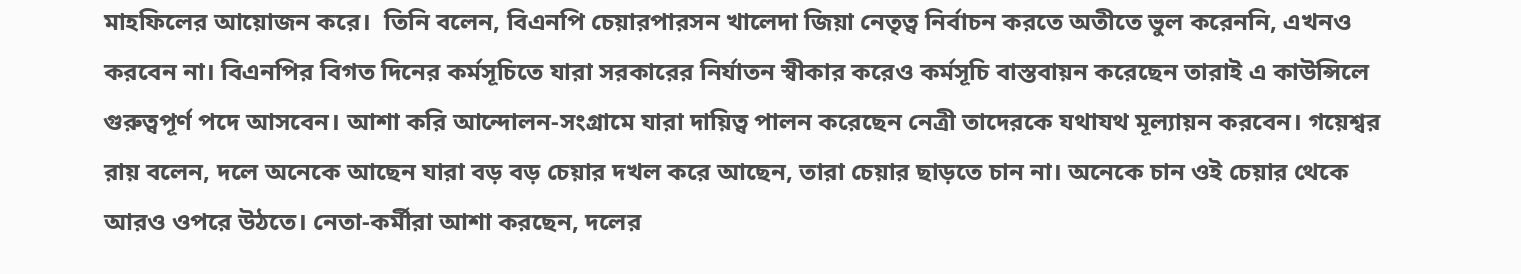মাহফিলের আয়োজন করে।  তিনি বলেন, বিএনপি চেয়ারপারসন খালেদা জিয়া নেতৃত্ব নির্বাচন করতে অতীতে ভুল করেননি, এখনও করবেন না। বিএনপির বিগত দিনের কর্মসূচিতে যারা সরকারের নির্যাতন স্বীকার করেও কর্মসূচি বাস্তবায়ন করেছেন তারাই এ কাউন্সিলে গুরুত্বপূর্ণ পদে আসবেন। আশা করি আন্দোলন-সংগ্রামে যারা দায়িত্ব পালন করেছেন নেত্রী তাদেরকে যথাযথ মূল্যায়ন করবেন। গয়েশ্বর রায় বলেন, দলে অনেকে আছেন যারা বড় বড় চেয়ার দখল করে আছেন, তারা চেয়ার ছাড়তে চান না। অনেকে চান ওই চেয়ার থেকে আরও ওপরে উঠতে। নেতা-কর্মীরা আশা করছেন, দলের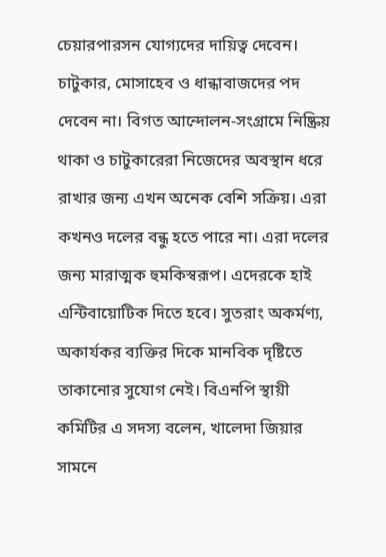চেয়ারপারসন যোগ্যদের দায়িত্ব দেবেন। চাটুকার, মোসাহেব ও ধান্ধাবাজদের পদ দেবেন না। বিগত আন্দোলন-সংগ্রামে নিষ্ক্রিয় থাকা ও চাটুকারেরা নিজেদের অবস্থান ধরে রাখার জন্য এখন অনেক বেশি সক্রিয়। এরা কখনও দলের বন্ধু হতে পারে না। এরা দলের জন্য মারাত্মক হুমকিস্বরূপ। এদেরকে হাই এন্টিবায়োটিক দিতে হবে। সুতরাং অকর্মণ্য, অকার্যকর ব্যক্তির দিকে মানবিক দৃষ্টিতে তাকানোর সুযোগ নেই। বিএনপি স্থায়ী কমিটির এ সদস্য বলেন, খালেদা জিয়ার সামনে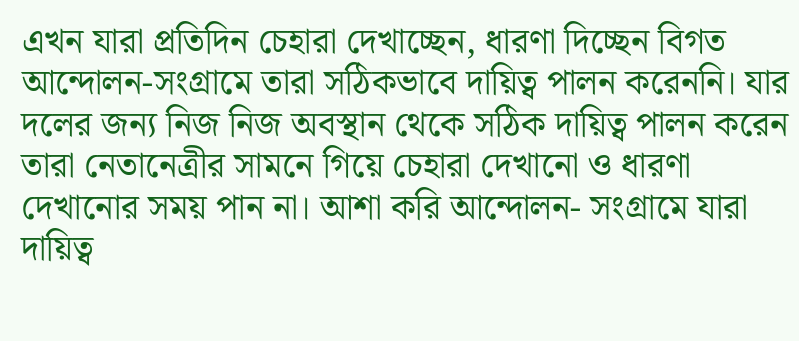এখন যারা প্রতিদিন চেহারা দেখাচ্ছেন, ধারণা দিচ্ছেন বিগত আন্দোলন-সংগ্রামে তারা সঠিকভাবে দায়িত্ব পালন করেননি। যার দলের জন্য নিজ নিজ অবস্থান থেকে সঠিক দায়িত্ব পালন করেন তারা নেতানেত্রীর সামনে গিয়ে চেহারা দেখানো ও ধারণা দেখানোর সময় পান না। আশা করি আন্দোলন- সংগ্রামে যারা দায়িত্ব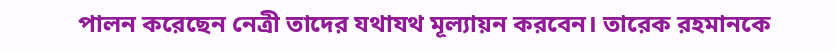পালন করেছেন নেত্রী তাদের যথাযথ মূল্যায়ন করবেন। তারেক রহমানকে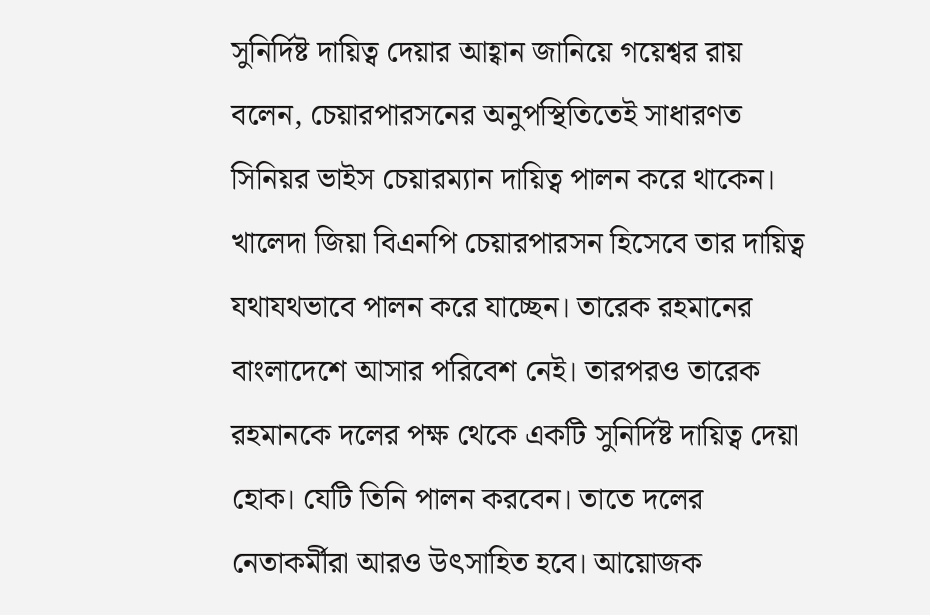সুনির্দিষ্ট দায়িত্ব দেয়ার আহ্বান জানিয়ে গয়েশ্বর রায় বলেন, চেয়ারপারসনের অনুপস্থিতিতেই সাধারণত সিনিয়র ভাইস চেয়ারম্যান দায়িত্ব পালন করে থাকেন। খালেদা জিয়া বিএনপি চেয়ারপারসন হিসেবে তার দায়িত্ব যথাযথভাবে পালন করে যাচ্ছেন। তারেক রহমানের বাংলাদেশে আসার পরিবেশ নেই। তারপরও তারেক রহমানকে দলের পক্ষ থেকে একটি সুনির্দিষ্ট দায়িত্ব দেয়া হোক। যেটি তিনি পালন করবেন। তাতে দলের নেতাকর্মীরা আরও উৎসাহিত হবে। আয়োজক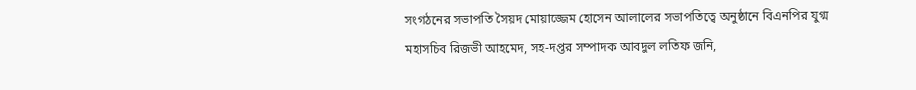সংগঠনের সভাপতি সৈয়দ মোয়াজ্জেম হোসেন আলালের সভাপতিত্বে অনুষ্ঠানে বিএনপির যুগ্ম মহাসচিব রিজভী আহমেদ, সহ-দপ্তর সম্পাদক আবদুল লতিফ জনি,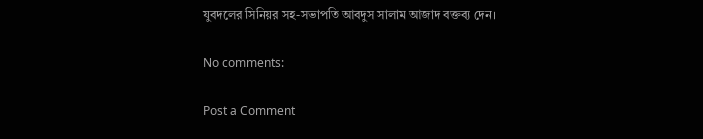যুবদলের সিনিয়র সহ-সভাপতি আবদুস সালাম আজাদ বক্তব্য দেন।

No comments:

Post a Comment